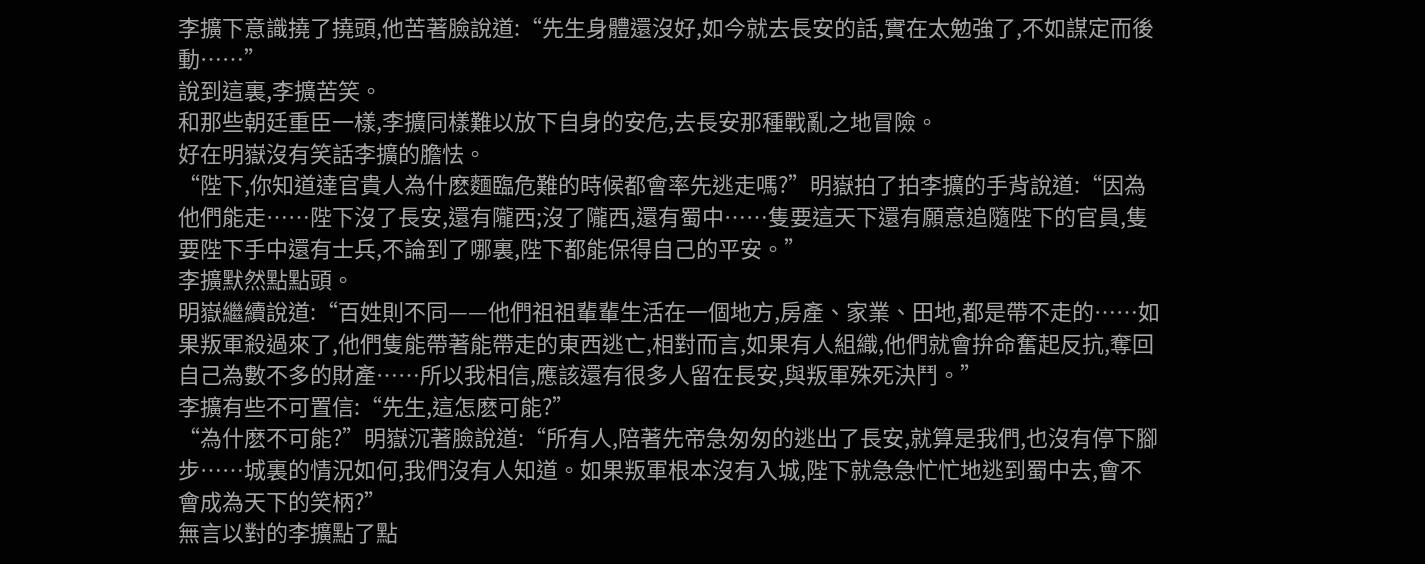李擴下意識撓了撓頭,他苦著臉說道:“先生身體還沒好,如今就去長安的話,實在太勉強了,不如謀定而後動……”
說到這裏,李擴苦笑。
和那些朝廷重臣一樣,李擴同樣難以放下自身的安危,去長安那種戰亂之地冒險。
好在明嶽沒有笑話李擴的膽怯。
“陛下,你知道達官貴人為什麽麵臨危難的時候都會率先逃走嗎?”明嶽拍了拍李擴的手背說道:“因為他們能走……陛下沒了長安,還有隴西;沒了隴西,還有蜀中……隻要這天下還有願意追隨陛下的官員,隻要陛下手中還有士兵,不論到了哪裏,陛下都能保得自己的平安。”
李擴默然點點頭。
明嶽繼續說道:“百姓則不同——他們祖祖輩輩生活在一個地方,房產、家業、田地,都是帶不走的……如果叛軍殺過來了,他們隻能帶著能帶走的東西逃亡,相對而言,如果有人組織,他們就會拚命奮起反抗,奪回自己為數不多的財產……所以我相信,應該還有很多人留在長安,與叛軍殊死決鬥。”
李擴有些不可置信:“先生,這怎麽可能?”
“為什麽不可能?”明嶽沉著臉說道:“所有人,陪著先帝急匆匆的逃出了長安,就算是我們,也沒有停下腳步……城裏的情況如何,我們沒有人知道。如果叛軍根本沒有入城,陛下就急急忙忙地逃到蜀中去,會不會成為天下的笑柄?”
無言以對的李擴點了點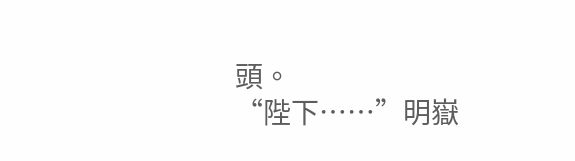頭。
“陛下……”明嶽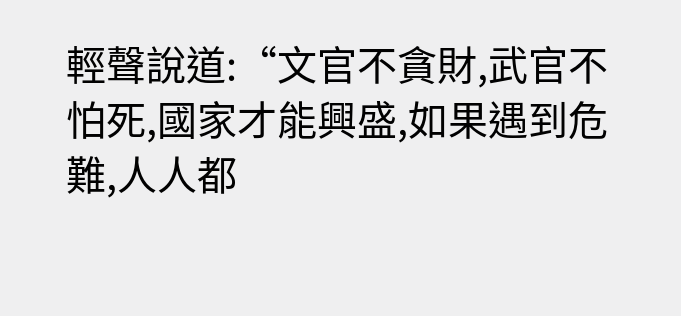輕聲說道:“文官不貪財,武官不怕死,國家才能興盛,如果遇到危難,人人都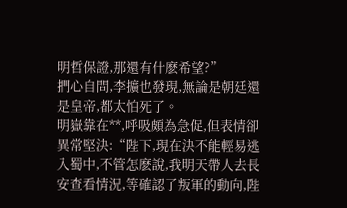明哲保證,那還有什麽希望?”
捫心自問,李擴也發現,無論是朝廷還是皇帝,都太怕死了。
明嶽靠在**,呼吸頗為急促,但表情卻異常堅決:“陛下,現在決不能輕易逃入蜀中,不管怎麽說,我明天帶人去長安查看情況,等確認了叛軍的動向,陛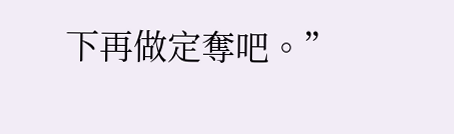下再做定奪吧。”